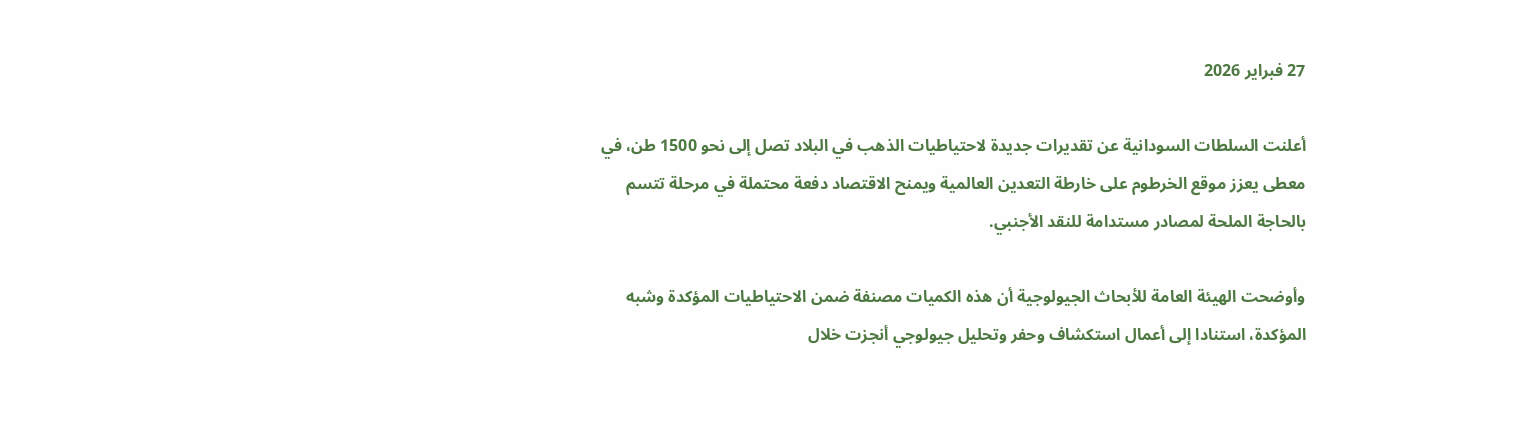27 فبراير 2026

أعلنت السلطات السودانية عن تقديرات جديدة لاحتياطيات الذهب في البلاد تصل إلى نحو 1500 طن، في معطى يعزز موقع الخرطوم على خارطة التعدين العالمية ويمنح الاقتصاد دفعة محتملة في مرحلة تتسم بالحاجة الملحة لمصادر مستدامة للنقد الأجنبي.

وأوضحت الهيئة العامة للأبحاث الجيولوجية أن هذه الكميات مصنفة ضمن الاحتياطيات المؤكدة وشبه المؤكدة، استنادا إلى أعمال استكشاف وحفر وتحليل جيولوجي أنجزت خلال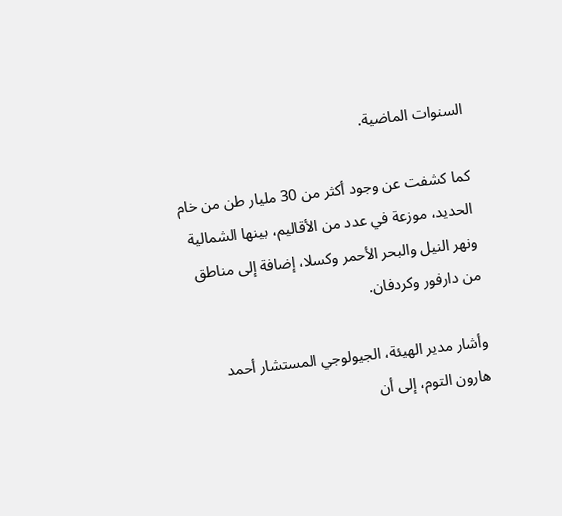السنوات الماضية.

كما كشفت عن وجود أكثر من 30 مليار طن من خام الحديد، موزعة في عدد من الأقاليم، بينها الشمالية ونهر النيل والبحر الأحمر وكسلا، إضافة إلى مناطق من دارفور وكردفان.

وأشار مدير الهيئة، الجيولوجي المستشار أحمد هارون التوم، إلى أن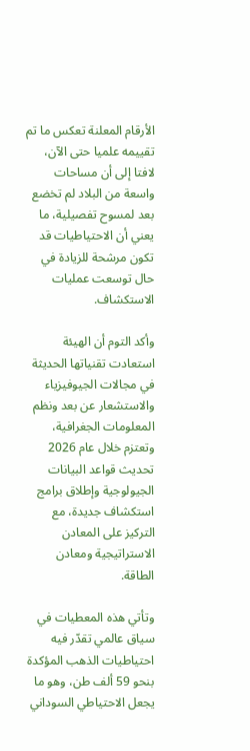الأرقام المعلنة تعكس ما تم تقييمه علميا حتى الآن، لافتا إلى أن مساحات واسعة من البلاد لم تخضع بعد لمسوح تفصيلية، ما يعني أن الاحتياطيات قد تكون مرشحة للزيادة في حال توسعت عمليات الاستكشاف.

وأكد التوم أن الهيئة استعادت تقنياتها الحديثة في مجالات الجيوفيزياء والاستشعار عن بعد ونظم المعلومات الجغرافية، وتعتزم خلال عام 2026 تحديث قواعد البيانات الجيولوجية وإطلاق برامج استكشاف جديدة، مع التركيز على المعادن الاستراتيجية ومعادن الطاقة.

وتأتي هذه المعطيات في سياق عالمي تقدّر فيه احتياطيات الذهب المؤكدة بنحو 59 ألف طن، وهو ما يجعل الاحتياطي السوداني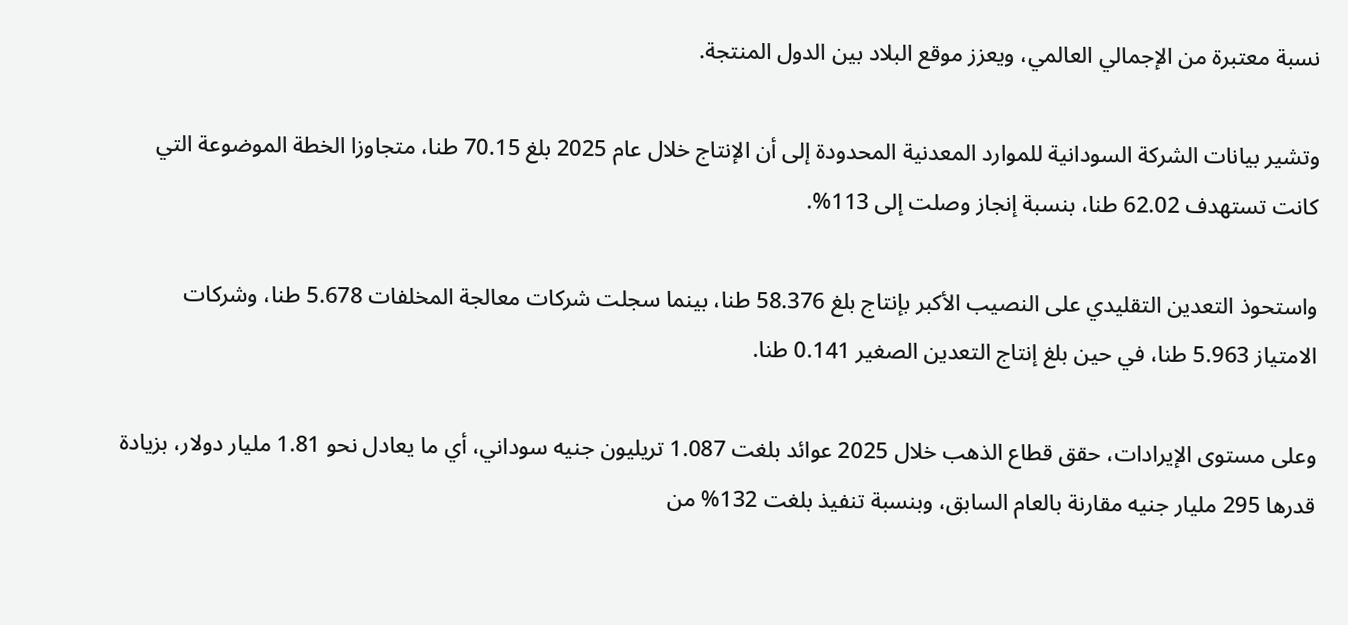نسبة معتبرة من الإجمالي العالمي، ويعزز موقع البلاد بين الدول المنتجة.

وتشير بيانات الشركة السودانية للموارد المعدنية المحدودة إلى أن الإنتاج خلال عام 2025 بلغ 70.15 طنا، متجاوزا الخطة الموضوعة التي كانت تستهدف 62.02 طنا، بنسبة إنجاز وصلت إلى 113%.

واستحوذ التعدين التقليدي على النصيب الأكبر بإنتاج بلغ 58.376 طنا، بينما سجلت شركات معالجة المخلفات 5.678 طنا، وشركات الامتياز 5.963 طنا، في حين بلغ إنتاج التعدين الصغير 0.141 طنا.

وعلى مستوى الإيرادات، حقق قطاع الذهب خلال 2025 عوائد بلغت 1.087 تريليون جنيه سوداني، أي ما يعادل نحو 1.81 مليار دولار، بزيادة قدرها 295 مليار جنيه مقارنة بالعام السابق، وبنسبة تنفيذ بلغت 132% من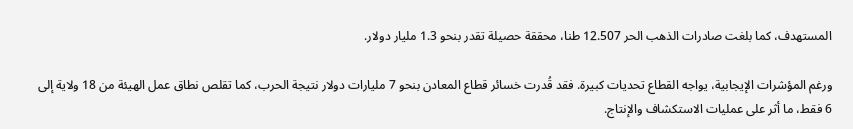المستهدف، كما بلغت صادرات الذهب الحر 12.507 طنا، محققة حصيلة تقدر بنحو 1.3 مليار دولار.

ورغم المؤشرات الإيجابية، يواجه القطاع تحديات كبيرة. فقد قُدرت خسائر قطاع المعادن بنحو 7 مليارات دولار نتيجة الحرب، كما تقلص نطاق عمل الهيئة من 18 ولاية إلى 6 فقط، ما أثر على عمليات الاستكشاف والإنتاج.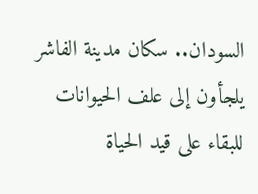السودان.. سكان مدينة الفاشر يلجأون إلى علف الحيوانات للبقاء على قيد الحياة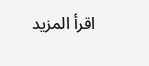اقرأ المزيد